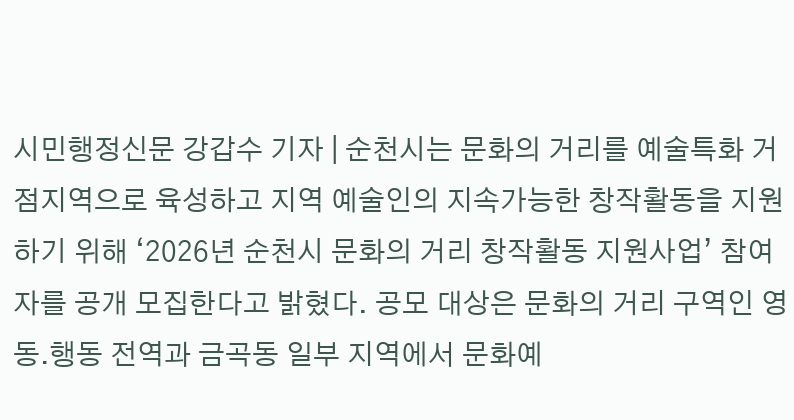시민행정신문 강갑수 기자 | 순천시는 문화의 거리를 예술특화 거점지역으로 육성하고 지역 예술인의 지속가능한 창작활동을 지원하기 위해 ‘2026년 순천시 문화의 거리 창작활동 지원사업’ 참여자를 공개 모집한다고 밝혔다. 공모 대상은 문화의 거리 구역인 영동․행동 전역과 금곡동 일부 지역에서 문화예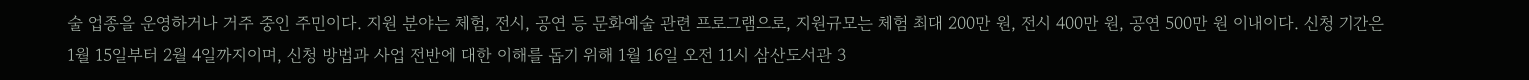술 업종을 운영하거나 거주 중인 주민이다. 지원 분야는 체험, 전시, 공연 등 문화예술 관련 프로그램으로, 지원규모는 체험 최대 200만 원, 전시 400만 원, 공연 500만 원 이내이다. 신청 기간은 1월 15일부터 2월 4일까지이며, 신청 방법과 사업 전반에 대한 이해를 돕기 위해 1월 16일 오전 11시 삼산도서관 3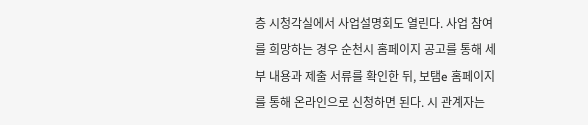층 시청각실에서 사업설명회도 열린다. 사업 참여를 희망하는 경우 순천시 홈페이지 공고를 통해 세부 내용과 제출 서류를 확인한 뒤, 보탬e 홈페이지를 통해 온라인으로 신청하면 된다. 시 관계자는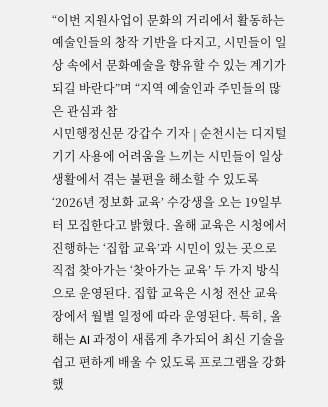“이번 지원사업이 문화의 거리에서 활동하는 예술인들의 창작 기반을 다지고, 시민들이 일상 속에서 문화예술을 향유할 수 있는 계기가 되길 바란다”며 “지역 예술인과 주민들의 많은 관심과 참
시민행정신문 강갑수 기자 | 순천시는 디지털 기기 사용에 어려움을 느끼는 시민들이 일상생활에서 겪는 불편을 해소할 수 있도록 ‘2026년 정보화 교육’ 수강생을 오는 19일부터 모집한다고 밝혔다. 올해 교육은 시청에서 진행하는 ‘집합 교육’과 시민이 있는 곳으로 직접 찾아가는 ‘찾아가는 교육’ 두 가지 방식으로 운영된다. 집합 교육은 시청 전산 교육장에서 월별 일정에 따라 운영된다. 특히, 올해는 AI 과정이 새롭게 추가되어 최신 기술을 쉽고 편하게 배울 수 있도록 프로그램을 강화했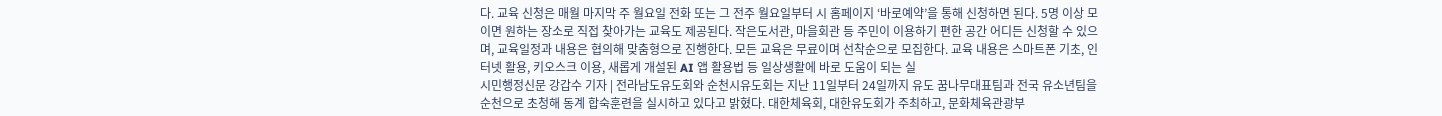다. 교육 신청은 매월 마지막 주 월요일 전화 또는 그 전주 월요일부터 시 홈페이지 ‘바로예약’을 통해 신청하면 된다. 5명 이상 모이면 원하는 장소로 직접 찾아가는 교육도 제공된다. 작은도서관, 마을회관 등 주민이 이용하기 편한 공간 어디든 신청할 수 있으며, 교육일정과 내용은 협의해 맞춤형으로 진행한다. 모든 교육은 무료이며 선착순으로 모집한다. 교육 내용은 스마트폰 기초, 인터넷 활용, 키오스크 이용, 새롭게 개설된 AI 앱 활용법 등 일상생활에 바로 도움이 되는 실
시민행정신문 강갑수 기자 | 전라남도유도회와 순천시유도회는 지난 11일부터 24일까지 유도 꿈나무대표팀과 전국 유소년팀을 순천으로 초청해 동계 합숙훈련을 실시하고 있다고 밝혔다. 대한체육회, 대한유도회가 주최하고, 문화체육관광부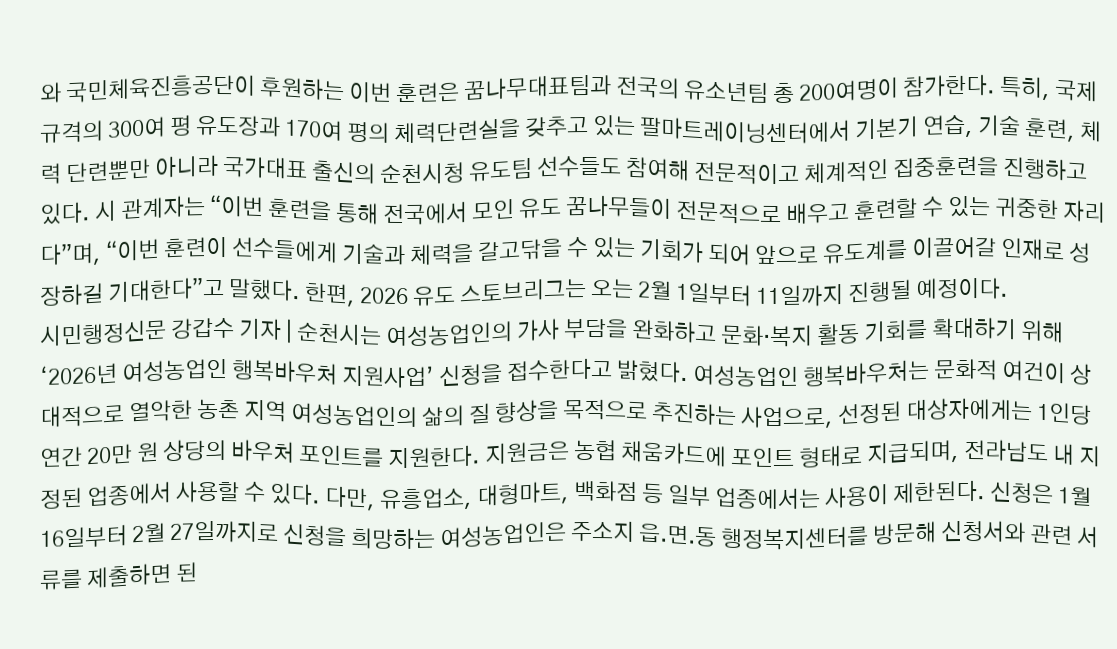와 국민체육진흥공단이 후원하는 이번 훈련은 꿈나무대표팀과 전국의 유소년팀 총 200여명이 참가한다. 특히, 국제규격의 300여 평 유도장과 170여 평의 체력단련실을 갖추고 있는 팔마트레이닝센터에서 기본기 연습, 기술 훈련, 체력 단련뿐만 아니라 국가대표 출신의 순천시청 유도팀 선수들도 참여해 전문적이고 체계적인 집중훈련을 진행하고 있다. 시 관계자는 “이번 훈련을 통해 전국에서 모인 유도 꿈나무들이 전문적으로 배우고 훈련할 수 있는 귀중한 자리다”며, “이번 훈련이 선수들에게 기술과 체력을 갈고닦을 수 있는 기회가 되어 앞으로 유도계를 이끌어갈 인재로 성장하길 기대한다”고 말했다. 한편, 2026 유도 스토브리그는 오는 2월 1일부터 11일까지 진행될 예정이다.
시민행정신문 강갑수 기자 | 순천시는 여성농업인의 가사 부담을 완화하고 문화·복지 활동 기회를 확대하기 위해 ‘2026년 여성농업인 행복바우처 지원사업’ 신청을 접수한다고 밝혔다. 여성농업인 행복바우처는 문화적 여건이 상대적으로 열악한 농촌 지역 여성농업인의 삶의 질 향상을 목적으로 추진하는 사업으로, 선정된 대상자에게는 1인당 연간 20만 원 상당의 바우처 포인트를 지원한다. 지원금은 농협 채움카드에 포인트 형태로 지급되며, 전라남도 내 지정된 업종에서 사용할 수 있다. 다만, 유흥업소, 대형마트, 백화점 등 일부 업종에서는 사용이 제한된다. 신청은 1월 16일부터 2월 27일까지로 신청을 희망하는 여성농업인은 주소지 읍․면․동 행정복지센터를 방문해 신청서와 관련 서류를 제출하면 된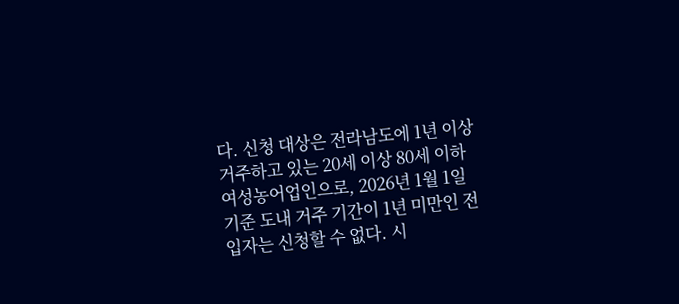다. 신청 대상은 전라남도에 1년 이상 거주하고 있는 20세 이상 80세 이하 여성농어업인으로, 2026년 1월 1일 기준 도내 거주 기간이 1년 미만인 전입자는 신청할 수 없다. 시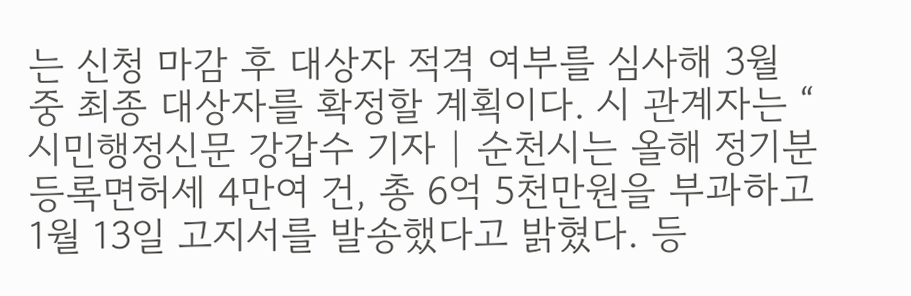는 신청 마감 후 대상자 적격 여부를 심사해 3월 중 최종 대상자를 확정할 계획이다. 시 관계자는 “
시민행정신문 강갑수 기자 | 순천시는 올해 정기분 등록면허세 4만여 건, 총 6억 5천만원을 부과하고 1월 13일 고지서를 발송했다고 밝혔다. 등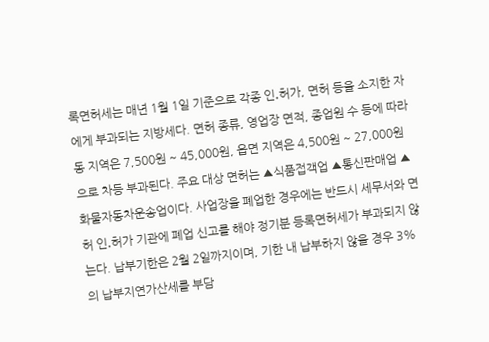록면허세는 매년 1월 1일 기준으로 각종 인․허가, 면허 등을 소지한 자에게 부과되는 지방세다. 면허 종류, 영업장 면적, 종업원 수 등에 따라 동 지역은 7,500원 ~ 45,000원, 읍면 지역은 4,500원 ~ 27,000원으로 차등 부과된다. 주요 대상 면허는 ▲식품접객업 ▲통신판매업 ▲화물자동차운송업이다. 사업장을 폐업한 경우에는 반드시 세무서와 면허 인․허가 기관에 폐업 신고를 해야 정기분 등록면허세가 부과되지 않는다. 납부기한은 2월 2일까지이며, 기한 내 납부하지 않을 경우 3%의 납부지연가산세를 부담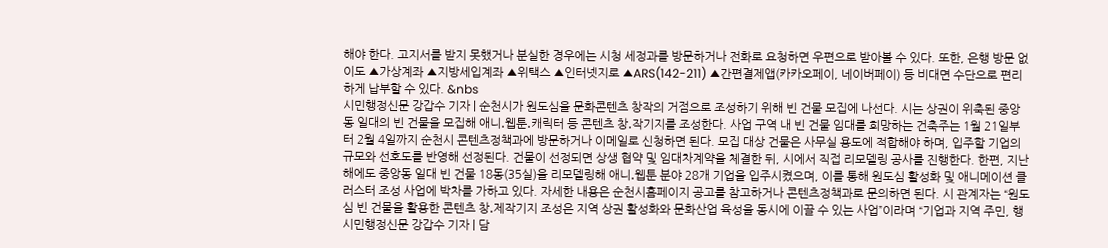해야 한다. 고지서를 받지 못했거나 분실한 경우에는 시청 세정과를 방문하거나 전화로 요청하면 우편으로 받아볼 수 있다. 또한, 은행 방문 없이도 ▲가상계좌 ▲지방세입계좌 ▲위택스 ▲인터넷지로 ▲ARS(142-211) ▲간편결제앱(카카오페이, 네이버페이) 등 비대면 수단으로 편리하게 납부할 수 있다. &nbs
시민행정신문 강갑수 기자 | 순천시가 원도심을 문화콘텐츠 창작의 거점으로 조성하기 위해 빈 건물 모집에 나선다. 시는 상권이 위축된 중앙동 일대의 빈 건물을 모집해 애니․웹툰․캐릭터 등 콘텐츠 창․작기지를 조성한다. 사업 구역 내 빈 건물 임대를 희망하는 건축주는 1월 21일부터 2월 4일까지 순천시 콘텐츠정책과에 방문하거나 이메일로 신청하면 된다. 모집 대상 건물은 사무실 용도에 적합해야 하며, 입주할 기업의 규모와 선호도를 반영해 선정된다. 건물이 선정되면 상생 협약 및 임대차계약을 체결한 뒤, 시에서 직접 리모델링 공사를 진행한다. 한편, 지난해에도 중앙동 일대 빈 건물 18동(35실)을 리모델링해 애니․웹툰 분야 28개 기업을 입주시켰으며, 이를 통해 원도심 활성화 및 애니메이션 클러스터 조성 사업에 박차를 가하고 있다. 자세한 내용은 순천시홈페이지 공고를 참고하거나 콘텐츠정책과로 문의하면 된다. 시 관계자는 “원도심 빈 건물을 활용한 콘텐츠 창․제작기지 조성은 지역 상권 활성화와 문화산업 육성을 동시에 이끌 수 있는 사업”이라며 “기업과 지역 주민, 행
시민행정신문 강갑수 기자 | 담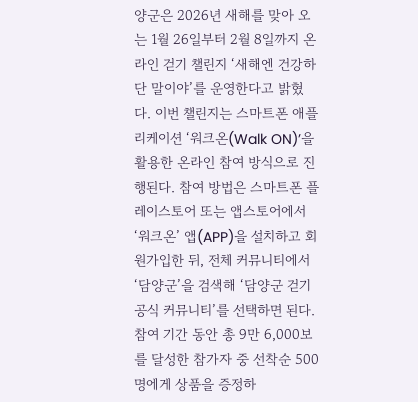양군은 2026년 새해를 맞아 오는 1월 26일부터 2월 8일까지 온라인 걷기 챌린지 ‘새해엔 건강하단 말이야’를 운영한다고 밝혔다. 이번 챌린지는 스마트폰 애플리케이션 ‘워크온(Walk ON)’을 활용한 온라인 참여 방식으로 진행된다. 참여 방법은 스마트폰 플레이스토어 또는 앱스토어에서 ‘워크온’ 앱(APP)을 설치하고 회원가입한 뒤, 전체 커뮤니티에서 ‘담양군’을 검색해 ‘담양군 걷기 공식 커뮤니티’를 선택하면 된다. 참여 기간 동안 총 9만 6,000보를 달성한 참가자 중 선착순 500명에게 상품을 증정하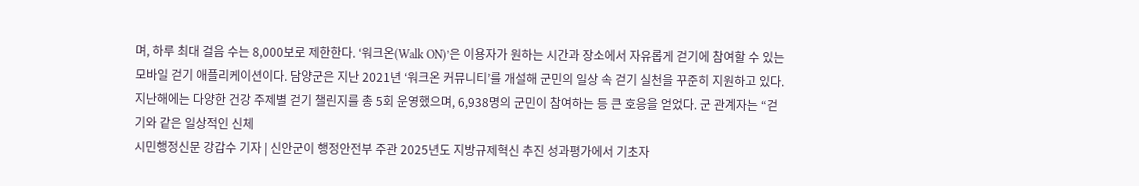며, 하루 최대 걸음 수는 8,000보로 제한한다. ‘워크온(Walk ON)’은 이용자가 원하는 시간과 장소에서 자유롭게 걷기에 참여할 수 있는 모바일 걷기 애플리케이션이다. 담양군은 지난 2021년 ‘워크온 커뮤니티’를 개설해 군민의 일상 속 걷기 실천을 꾸준히 지원하고 있다. 지난해에는 다양한 건강 주제별 걷기 챌린지를 총 5회 운영했으며, 6,938명의 군민이 참여하는 등 큰 호응을 얻었다. 군 관계자는 “걷기와 같은 일상적인 신체
시민행정신문 강갑수 기자 | 신안군이 행정안전부 주관 2025년도 지방규제혁신 추진 성과평가에서 기초자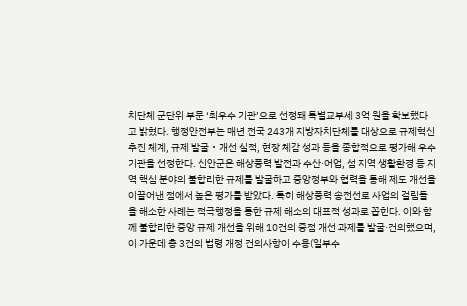치단체 군단위 부문 ‘최우수 기관’으로 선정돼 특별교부세 3억 원을 확보했다고 밝혔다. 행정안전부는 매년 전국 243개 지방자치단체를 대상으로 규제혁신 추진 체계, 규제 발굴・개선 실적, 현장 체감 성과 등을 종합적으로 평가해 우수 기관을 선정한다. 신안군은 해상풍력 발전과 수산·어업, 섬 지역 생활환경 등 지역 핵심 분야의 불합리한 규제를 발굴하고 중앙정부와 협력을 통해 제도 개선을 이끌어낸 점에서 높은 평가를 받았다. 특히 해상풍력 송전선로 사업의 걸림돌을 해소한 사례는 적극행정을 통한 규제 해소의 대표적 성과로 꼽힌다. 이와 함께 불합리한 중앙 규제 개선을 위해 10건의 중점 개선 과제를 발굴·건의했으며, 이 가운데 총 3건의 법령 개정 건의사항이 수용(일부수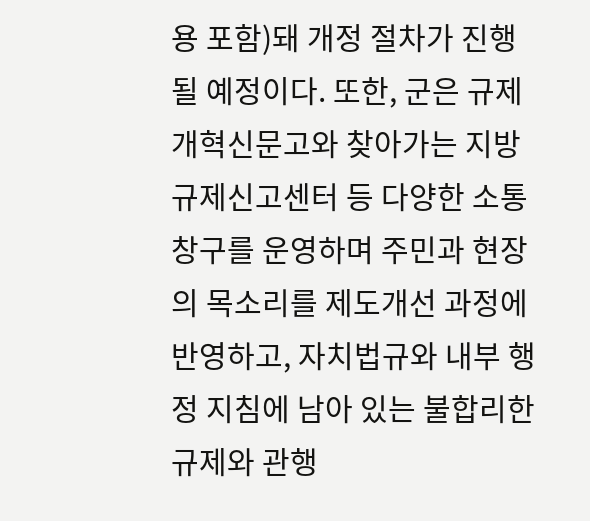용 포함)돼 개정 절차가 진행될 예정이다. 또한, 군은 규제개혁신문고와 찾아가는 지방규제신고센터 등 다양한 소통 창구를 운영하며 주민과 현장의 목소리를 제도개선 과정에 반영하고, 자치법규와 내부 행정 지침에 남아 있는 불합리한 규제와 관행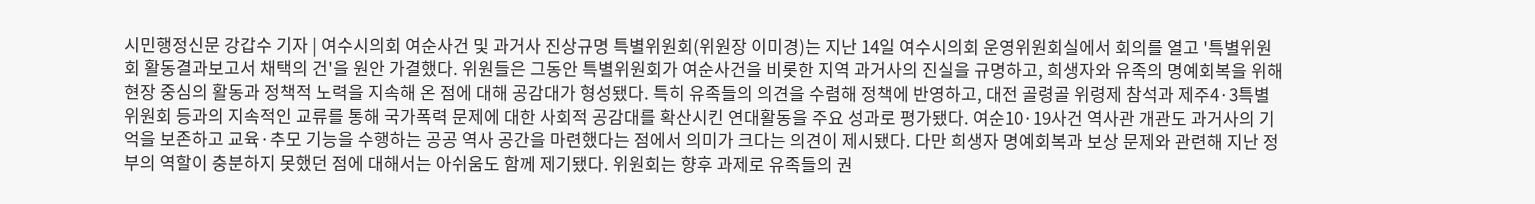시민행정신문 강갑수 기자 | 여수시의회 여순사건 및 과거사 진상규명 특별위원회(위원장 이미경)는 지난 14일 여수시의회 운영위원회실에서 회의를 열고 '특별위원회 활동결과보고서 채택의 건'을 원안 가결했다. 위원들은 그동안 특별위원회가 여순사건을 비롯한 지역 과거사의 진실을 규명하고, 희생자와 유족의 명예회복을 위해 현장 중심의 활동과 정책적 노력을 지속해 온 점에 대해 공감대가 형성됐다. 특히 유족들의 의견을 수렴해 정책에 반영하고, 대전 골령골 위령제 참석과 제주4·3특별위원회 등과의 지속적인 교류를 통해 국가폭력 문제에 대한 사회적 공감대를 확산시킨 연대활동을 주요 성과로 평가됐다. 여순10·19사건 역사관 개관도 과거사의 기억을 보존하고 교육·추모 기능을 수행하는 공공 역사 공간을 마련했다는 점에서 의미가 크다는 의견이 제시됐다. 다만 희생자 명예회복과 보상 문제와 관련해 지난 정부의 역할이 충분하지 못했던 점에 대해서는 아쉬움도 함께 제기됐다. 위원회는 향후 과제로 유족들의 권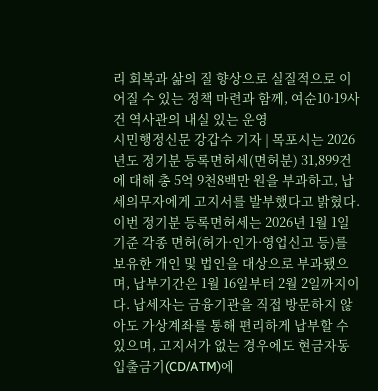리 회복과 삶의 질 향상으로 실질적으로 이어질 수 있는 정책 마련과 함께, 여순10·19사건 역사관의 내실 있는 운영
시민행정신문 강갑수 기자 | 목포시는 2026년도 정기분 등록면허세(면허분) 31,899건에 대해 총 5억 9천8백만 원을 부과하고, 납세의무자에게 고지서를 발부했다고 밝혔다. 이번 정기분 등록면허세는 2026년 1월 1일 기준 각종 면허(허가·인가·영업신고 등)를 보유한 개인 및 법인을 대상으로 부과됐으며, 납부기간은 1월 16일부터 2월 2일까지이다. 납세자는 금융기관을 직접 방문하지 않아도 가상계좌를 통해 편리하게 납부할 수 있으며, 고지서가 없는 경우에도 현금자동입출금기(CD/ATM)에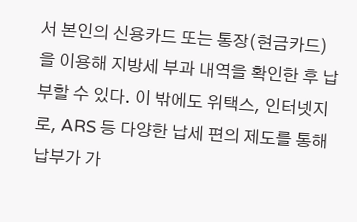서 본인의 신용카드 또는 통장(현금카드)을 이용해 지방세 부과 내역을 확인한 후 납부할 수 있다. 이 밖에도 위택스, 인터넷지로, ARS 등 다양한 납세 편의 제도를 통해 납부가 가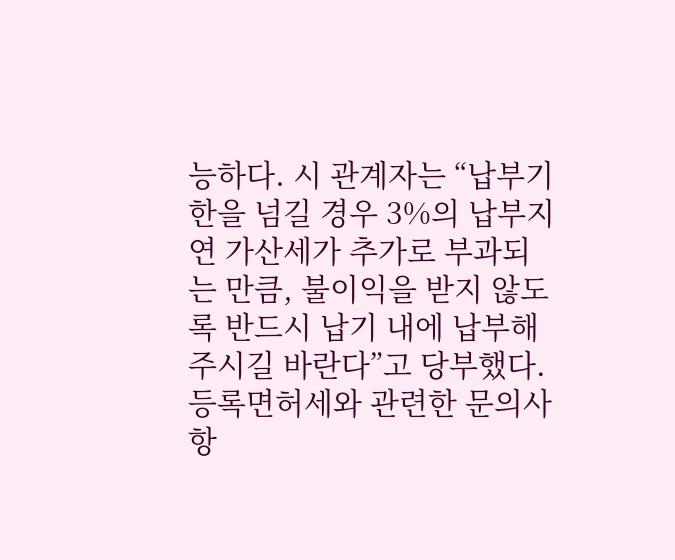능하다. 시 관계자는 “납부기한을 넘길 경우 3%의 납부지연 가산세가 추가로 부과되는 만큼, 불이익을 받지 않도록 반드시 납기 내에 납부해 주시길 바란다”고 당부했다. 등록면허세와 관련한 문의사항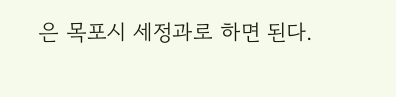은 목포시 세정과로 하면 된다.